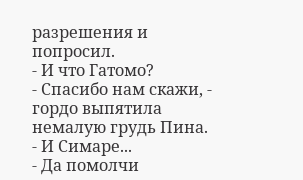разрешения и попросил.
- И что Гатомо?
- Спасибо нам скажи, - гордо выпятила немалую грудь Пина. - И Симаре...
- Да помолчи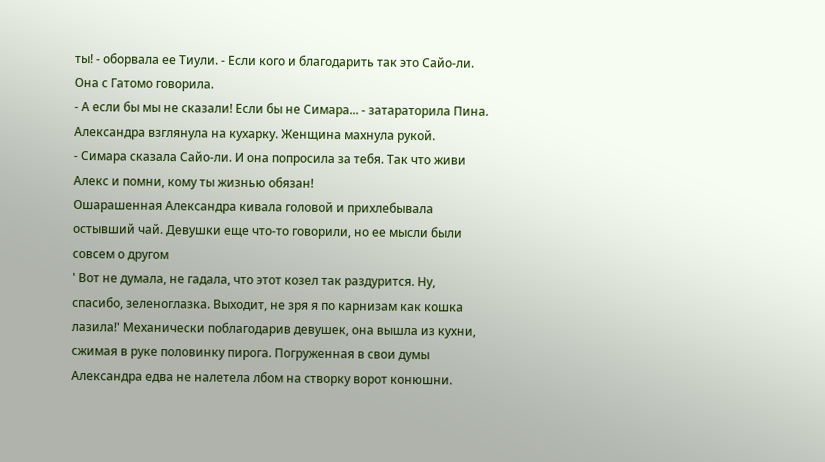ты! - оборвала ее Тиули. - Если кого и благодарить так это Сайо-ли. Она с Гатомо говорила.
- А если бы мы не сказали! Если бы не Симара... - затараторила Пина.
Александра взглянула на кухарку. Женщина махнула рукой.
- Симара сказала Сайо-ли. И она попросила за тебя. Так что живи Алекс и помни, кому ты жизнью обязан!
Ошарашенная Александра кивала головой и прихлебывала остывший чай. Девушки еще что-то говорили, но ее мысли были совсем о другом
' Вот не думала, не гадала, что этот козел так раздурится. Ну, спасибо, зеленоглазка. Выходит, не зря я по карнизам как кошка лазила!' Механически поблагодарив девушек, она вышла из кухни, сжимая в руке половинку пирога. Погруженная в свои думы Александра едва не налетела лбом на створку ворот конюшни.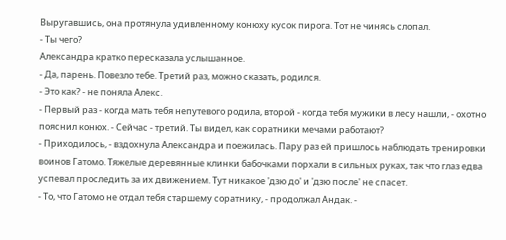Выругавшись, она протянула удивленному конюху кусок пирога. Тот не чинясь слопал.
- Ты чего?
Александра кратко пересказала услышанное.
- Да, парень. Повезло тебе. Третий раз, можно сказать, родился.
- Это как? - не поняла Алекс.
- Первый раз - когда мать тебя непутевого родила, второй - когда тебя мужики в лесу нашли, - охотно пояснил конюх. - Сейчас - третий. Ты видел, как соратники мечами работают?
- Приходилось, - вздохнула Александра и поежилась. Пару раз ей пришлось наблюдать тренировки воинов Гатомо. Тяжелые деревянные клинки бабочками порхали в сильных руках, так что глаз едва успевал проследить за их движением. Тут никакое 'дзю до' и 'дзю после' не спасет.
- То, что Гатомо не отдал тебя старшему соратнику, - продолжал Андак. -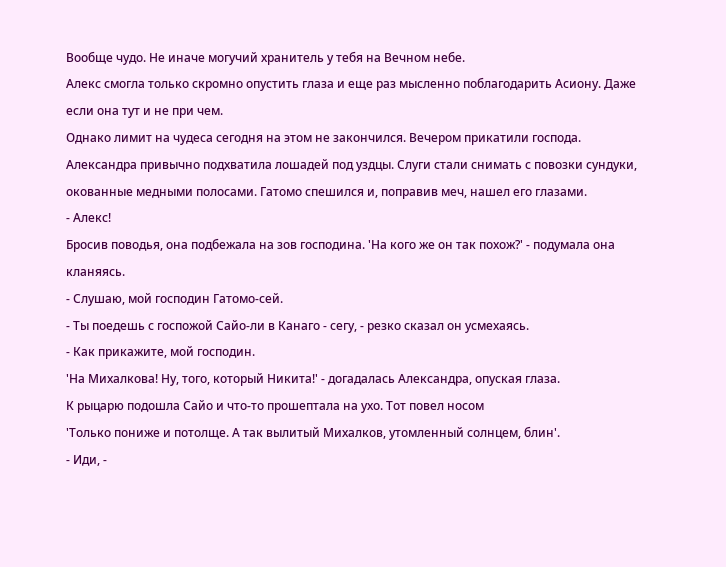Вообще чудо. Не иначе могучий хранитель у тебя на Вечном небе.
Алекс смогла только скромно опустить глаза и еще раз мысленно поблагодарить Асиону. Даже если она тут и не при чем.
Однако лимит на чудеса сегодня на этом не закончился. Вечером прикатили господа. Александра привычно подхватила лошадей под уздцы. Слуги стали снимать с повозки сундуки, окованные медными полосами. Гатомо спешился и, поправив меч, нашел его глазами.
- Алекс!
Бросив поводья, она подбежала на зов господина. 'На кого же он так похож?' - подумала она кланяясь.
- Слушаю, мой господин Гатомо-сей.
- Ты поедешь с госпожой Сайо-ли в Канаго - сегу, - резко сказал он усмехаясь.
- Как прикажите, мой господин.
'На Михалкова! Ну, того, который Никита!' - догадалась Александра, опуская глаза.
К рыцарю подошла Сайо и что-то прошептала на ухо. Тот повел носом
'Только пониже и потолще. А так вылитый Михалков, утомленный солнцем, блин'.
- Иди, -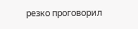резко проговорил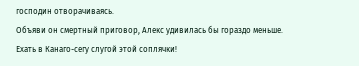господин отворачиваясь.
Объяви он смертный приговор, Алекс удивилась бы гораздо меньше. Ехать в Канаго-сегу слугой этой соплячки!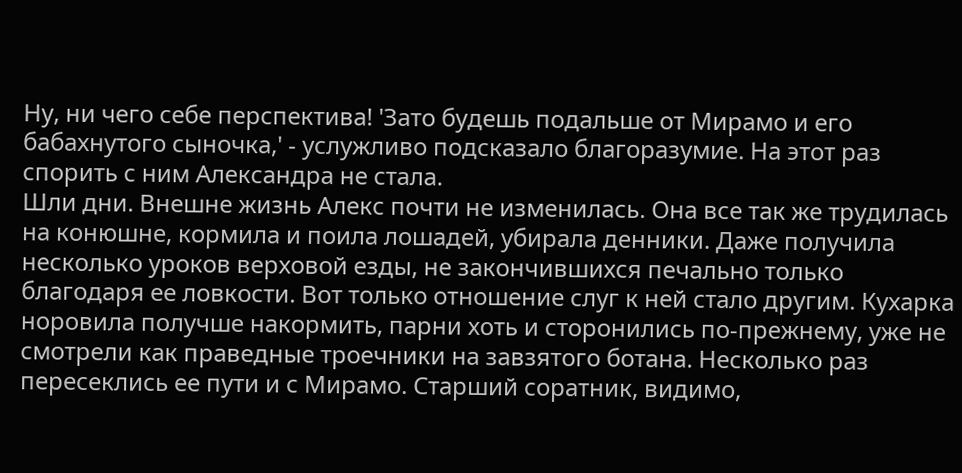Ну, ни чего себе перспектива! 'Зато будешь подальше от Мирамо и его бабахнутого сыночка,' - услужливо подсказало благоразумие. На этот раз спорить с ним Александра не стала.
Шли дни. Внешне жизнь Алекс почти не изменилась. Она все так же трудилась на конюшне, кормила и поила лошадей, убирала денники. Даже получила несколько уроков верховой езды, не закончившихся печально только благодаря ее ловкости. Вот только отношение слуг к ней стало другим. Кухарка норовила получше накормить, парни хоть и сторонились по-прежнему, уже не смотрели как праведные троечники на завзятого ботана. Несколько раз пересеклись ее пути и с Мирамо. Старший соратник, видимо,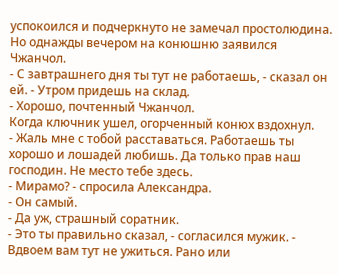успокоился и подчеркнуто не замечал простолюдина.
Но однажды вечером на конюшню заявился Чжанчол.
- С завтрашнего дня ты тут не работаешь, - сказал он ей. - Утром придешь на склад.
- Хорошо, почтенный Чжанчол.
Когда ключник ушел, огорченный конюх вздохнул.
- Жаль мне с тобой расставаться. Работаешь ты хорошо и лошадей любишь. Да только прав наш господин. Не место тебе здесь.
- Мирамо? - спросила Александра.
- Он самый.
- Да уж, страшный соратник.
- Это ты правильно сказал, - согласился мужик. - Вдвоем вам тут не ужиться. Рано или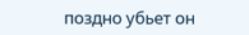поздно убьет он